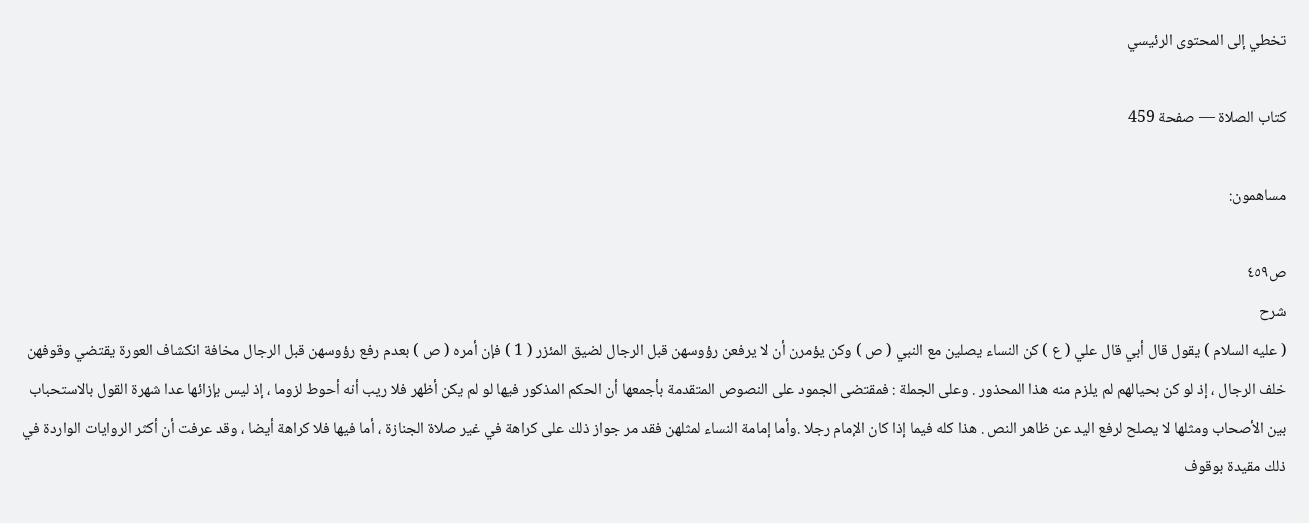تخطي إلى المحتوى الرئيسي

كتاب الصلاة — صفحة 459

مساهمون:

ص٤٥٩
شرح
( عليه السلام ) يقول قال أبي قال علي ( ع ) كن النساء يصلين مع النبي ( ص ) وكن يؤمرن أن لا يرفعن رؤوسهن قبل الرجال لضيق المئزر ( 1 ) فإن أمره ( ص ) بعدم رفع رؤوسهن قبل الرجال مخافة انكشاف العورة يقتضي وقوفهن خلف الرجال ، إذ لو كن بحيالهم لم يلزم منه هذا المحذور . وعلى الجملة : فمقتضى الجمود على النصوص المتقدمة بأجمعها أن الحكم المذكور فيها لو لم يكن أظهر فلا ريب أنه أحوط لزوما ، إذ ليس بإزائها عدا شهرة القول بالاستحباب بين الأصحاب ومثلها لا يصلح لرفع اليد عن ظاهر النص . هذا كله فيما إذا كان الإمام رجلا .وأما إمامة النساء لمثلهن فقد مر جواز ذلك على كراهة في غير صلاة الجنازة ، أما فيها فلا كراهة أيضا ، وقد عرفت أن أكثر الروايات الواردة في ذلك مقيدة بوقوف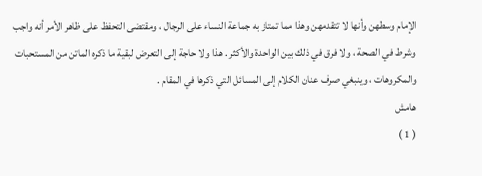الإمام وسطهن وأنها لا تتقدمهن وهذا مما تمتاز به جماعة النساء على الرجال ، ومقتضى التحفظ على ظاهر الأمر أنه واجب وشرط في الصحة ، ولا فرق في ذلك بين الواحدة والأكثر . هذا ولا حاجة إلى التعرض لبقية ما ذكره الماتن من المستحبات والمكروهات ، وينبغي صرف عنان الكلام إلى المسائل التي ذكرها في المقام .
هامش
( 1 )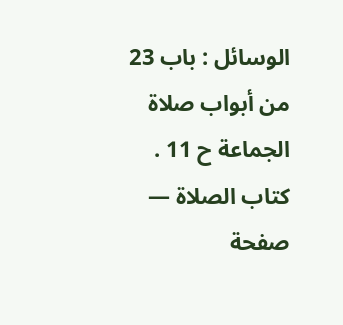الوسائل : باب 23 من أبواب صلاة الجماعة ح 11 .
كتاب الصلاة — صفحة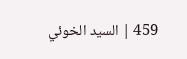459 | السيد الخوئي